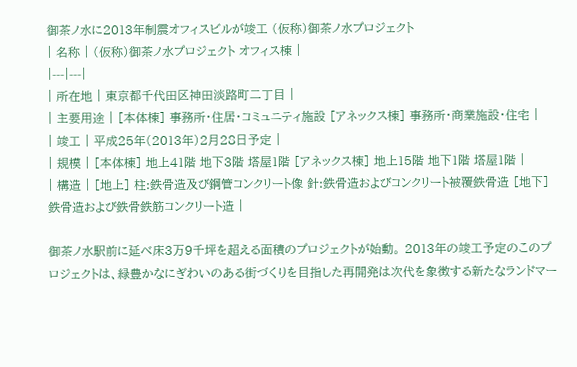御茶ノ水に2013年制震オフィスビルが竣工 (仮称)御茶ノ水プロジェクト
| 名称 | (仮称)御茶ノ水プロジェクト オフィス棟 |
|---|---|
| 所在地 | 東京都千代田区神田淡路町二丁目 |
| 主要用途 | [本体棟] 事務所・住居・コミュニティ施設 [アネックス棟] 事務所・商業施設・住宅 |
| 竣工 | 平成25年(2013年)2月28日予定 |
| 規模 | [本体棟] 地上41階 地下3階 塔屋1階 [アネックス棟] 地上15階 地下1階 塔屋1階 |
| 構造 | [地上] 柱:鉄骨造及び鋼管コンクリート像 針:鉄骨造およびコンクリート被覆鉄骨造 [地下] 鉄骨造および鉄骨鉄筋コンクリート造 |

御茶ノ水駅前に延べ床3万9千坪を超える面積のプロジェクトが始動。 2013年の竣工予定のこのプロジェクトは、緑豊かなにぎわいのある街づくりを目指した再開発は次代を象徴する新たなランドマー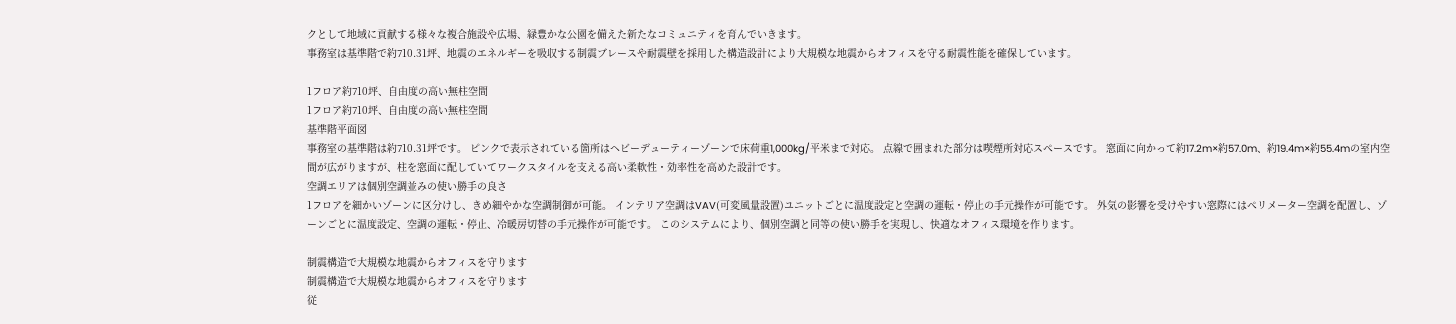クとして地域に貢献する様々な複合施設や広場、緑豊かな公園を備えた新たなコミュニティを育んでいきます。
事務室は基準階で約710.31坪、地震のエネルギーを吸収する制震ブレースや耐震壁を採用した構造設計により大規模な地震からオフィスを守る耐震性能を確保しています。

1フロア約710坪、自由度の高い無柱空間
1フロア約710坪、自由度の高い無柱空間
基準階平面図
事務室の基準階は約710.31坪です。 ピンクで表示されている箇所はヘビーデューティーゾーンで床荷重1,000kg/平米まで対応。 点線で囲まれた部分は喫煙所対応スペースです。 窓面に向かって約17.2m×約57.0m、約19.4m×約55.4mの室内空間が広がりますが、柱を窓面に配していてワークスタイルを支える高い柔軟性・効率性を高めた設計です。
空調エリアは個別空調並みの使い勝手の良さ
1フロアを細かいゾーンに区分けし、きめ細やかな空調制御が可能。 インテリア空調はVAV(可変風量設置)ユニットごとに温度設定と空調の運転・停止の手元操作が可能です。 外気の影響を受けやすい窓際にはペリメーター空調を配置し、ゾーンごとに温度設定、空調の運転・停止、冷暖房切替の手元操作が可能です。 このシステムにより、個別空調と同等の使い勝手を実現し、快適なオフィス環境を作ります。

制震構造で大規模な地震からオフィスを守ります
制震構造で大規模な地震からオフィスを守ります
従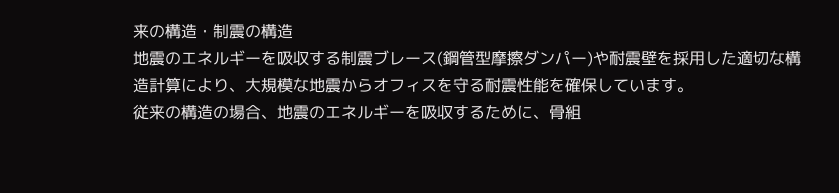来の構造・制震の構造
地震のエネルギーを吸収する制震ブレース(鋼管型摩擦ダンパー)や耐震壁を採用した適切な構造計算により、大規模な地震からオフィスを守る耐震性能を確保しています。
従来の構造の場合、地震のエネルギーを吸収するために、骨組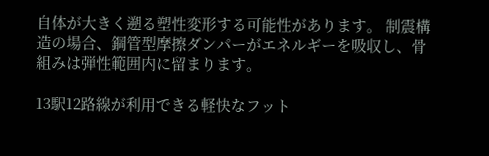自体が大きく遡る塑性変形する可能性があります。 制震構造の場合、鋼管型摩擦ダンパーがエネルギーを吸収し、骨組みは弾性範囲内に留まります。

13駅12路線が利用できる軽快なフット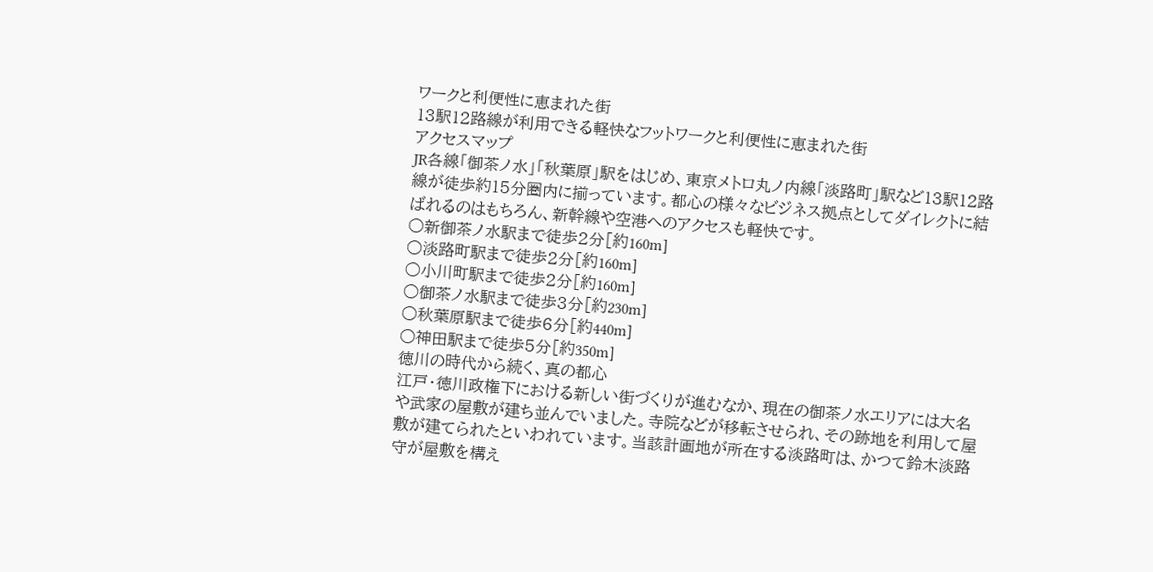ワークと利便性に恵まれた街
13駅12路線が利用できる軽快なフットワークと利便性に恵まれた街
アクセスマップ
JR各線「御茶ノ水」「秋葉原」駅をはじめ、東京メトロ丸ノ内線「淡路町」駅など13駅12路線が徒歩約15分圏内に揃っています。都心の様々なビジネス拠点としてダイレクトに結ばれるのはもちろん、新幹線や空港へのアクセスも軽快です。
○新御茶ノ水駅まで徒歩2分[約160m]
○淡路町駅まで徒歩2分[約160m]
○小川町駅まで徒歩2分[約160m]
○御茶ノ水駅まで徒歩3分[約230m]
○秋葉原駅まで徒歩6分[約440m]
○神田駅まで徒歩5分[約350m]
徳川の時代から続く、真の都心
江戸・徳川政権下における新しい街づくりが進むなか、現在の御茶ノ水エリアには大名や武家の屋敷が建ち並んでいました。寺院などが移転させられ、その跡地を利用して屋敷が建てられたといわれています。当該計画地が所在する淡路町は、かつて鈴木淡路守が屋敷を構え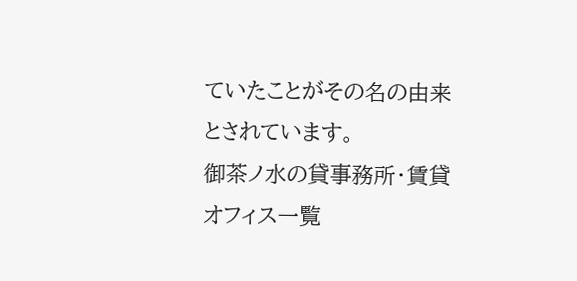ていたことがその名の由来とされています。
御茶ノ水の貸事務所・賃貸オフィス一覧